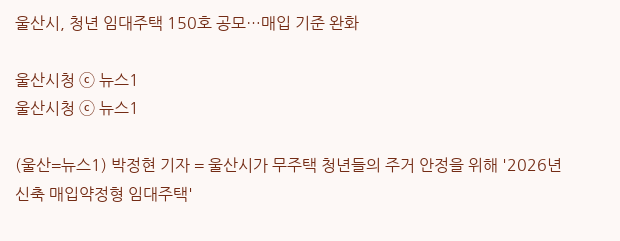울산시, 청년 임대주택 150호 공모…매입 기준 완화

울산시청 ⓒ 뉴스1
울산시청 ⓒ 뉴스1

(울산=뉴스1) 박정현 기자 = 울산시가 무주택 청년들의 주거 안정을 위해 '2026년 신축 매입약정형 임대주택'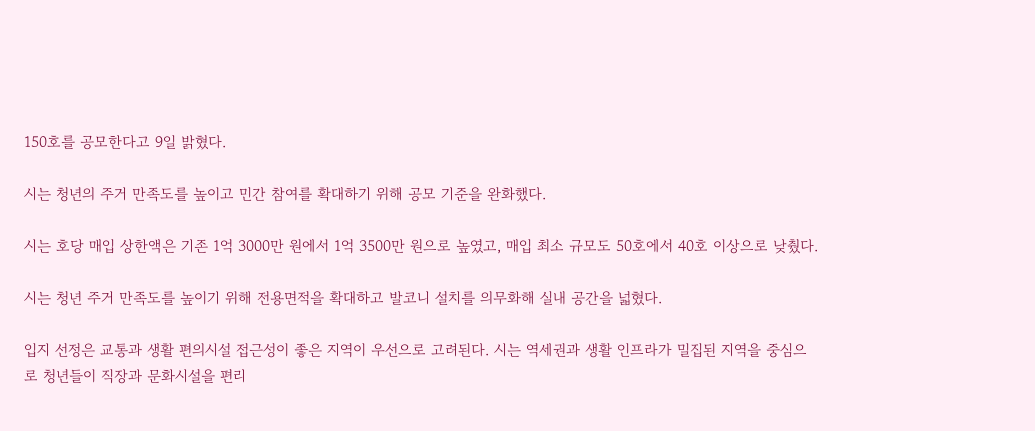150호를 공모한다고 9일 밝혔다.

시는 청년의 주거 만족도를 높이고 민간 참여를 확대하기 위해 공모 기준을 완화했다.

시는 호당 매입 상한액은 기존 1억 3000만 원에서 1억 3500만 원으로 높였고, 매입 최소 규모도 50호에서 40호 이상으로 낮췄다.

시는 청년 주거 만족도를 높이기 위해 전용면적을 확대하고 발코니 설치를 의무화해 실내 공간을 넓혔다.

입지 선정은 교통과 생활 편의시설 접근성이 좋은 지역이 우선으로 고려된다. 시는 역세권과 생활 인프라가 밀집된 지역을 중심으로 청년들이 직장과 문화시설을 편리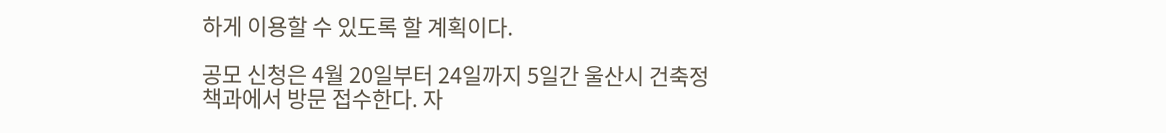하게 이용할 수 있도록 할 계획이다.

공모 신청은 4월 20일부터 24일까지 5일간 울산시 건축정책과에서 방문 접수한다. 자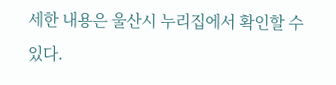세한 내용은 울산시 누리집에서 확인할 수 있다.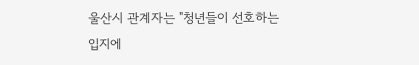울산시 관계자는 "청년들이 선호하는 입지에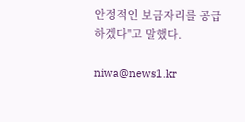안정적인 보금자리를 공급하겠다"고 말했다.

niwa@news1.kr